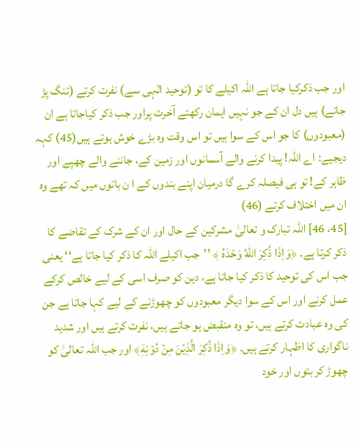اور جب ذکرکیا جاتا ہے اللہ اکیلے کا تو (توحید الٰہی سے) نفرت کرتے (تنگ پڑ جاتے) ہیں دل ان کے جو نہیں ایمان رکھتے آخرت پراور جب ذکر کیاجاتا ہے ان (معبودوں) کا جو اس کے سوا ہیں تو اس وقت وہ بڑے خوش ہوتے ہیں(45) کہہ دیجیے: اے اللہ! پیدا کرنے والے آسمانوں اور زمین کے، جاننے والے چھپے اور ظاہر کے! تو ہی فیصلہ کرے گا درمیان اپنے بندوں کے ا ن باتوں میں کہ تھے وہ ان میں اختلاف کرتے (46)
[45، 46] اللہ تبارک و تعالیٰ مشرکین کے حال اور ان کے شرک کے تقاضے کا ذکر کرتا ہے۔ ﴿وَاِذَا ذُكِرَ اللّٰهُ وَحۡدَهُ ﴾ ’’جب اکیلے اللہ کا ذکر کیا جاتا ہے‘‘ یعنی جب اس کی توحید کا ذکر کیا جاتا ہے، دین کو صرف اسی کے لیے خالص کرکے عمل کرنے اور اس کے سوا دیگر معبودوں کو چھوڑنے کے لیے کہا جاتا ہے جن کی وہ عبادت کرتے ہیں، تو وہ منقبض ہو جاتے ہیں، نفرت کرتے ہیں اور شدید ناگواری کا اظہار کرتے ہیں۔ ﴿وَاِذَا ذُكِرَ الَّذِيۡنَ مِنۡ دُوۡنِهٖۤ﴾ اور جب اللہ تعالیٰ کو چھوڑ کر بتوں اور خود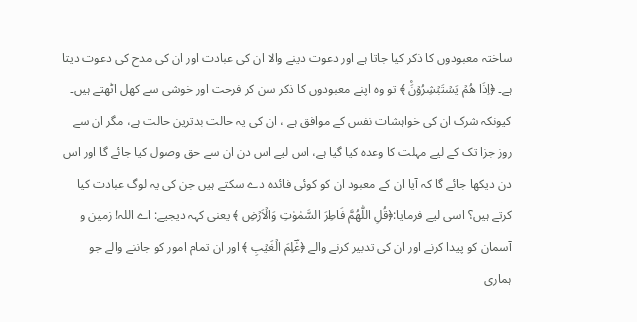ساختہ معبودوں کا ذکر کیا جاتا ہے اور دعوت دینے والا ان کی عبادت اور ان کی مدح کی دعوت دیتا ہے۔ ﴿اِذَا هُمۡ يَسۡتَبۡشِرُوۡنَ۠ ﴾ تو وہ اپنے معبودوں کا ذکر سن کر فرحت اور خوشی سے کھل اٹھتے ہیں۔ کیونکہ شرک ان کی خواہشات نفس کے موافق ہے ، ان کی یہ حالت بدترین حالت ہے، مگر ان سے روز جزا تک کے لیے مہلت کا وعدہ کیا گیا ہے، اس لیے اس دن ان سے حق وصول کیا جائے گا اور اس دن دیکھا جائے گا کہ آیا ان کے معبود ان کو کوئی فائدہ دے سکتے ہیں جن کی یہ لوگ عبادت کیا کرتے ہیں؟ اسی لیے فرمایا:﴿قُلِ اللّٰهُمَّ فَاطِرَ السَّمٰوٰتِ وَالۡاَرۡضِ ﴾ یعنی کہہ دیجیے: اے اللہ! زمین و آسمان کو پیدا کرنے اور ان کی تدبیر کرنے والے ﴿عٰؔلِمَ الۡغَيۡبِ ﴾ اور ان تمام امور کو جاننے والے جو ہماری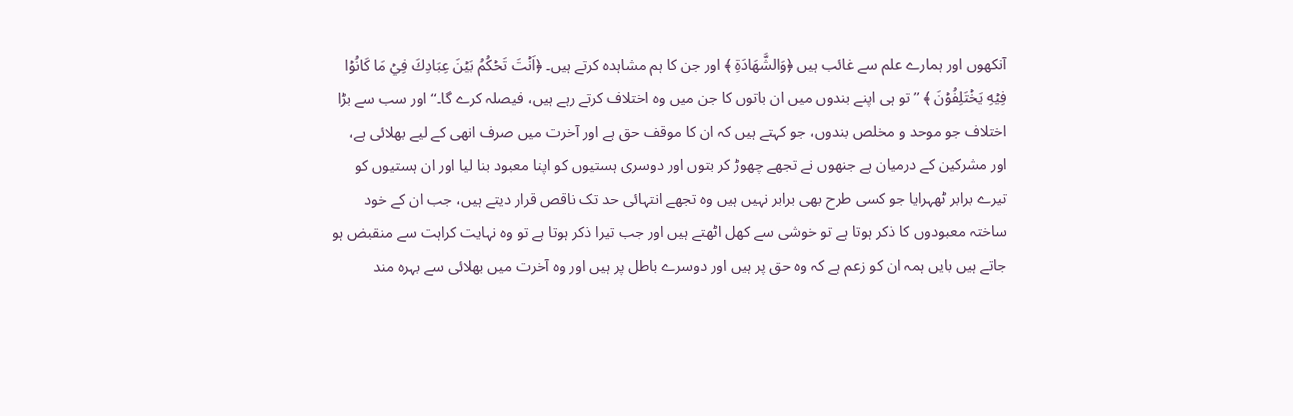آنکھوں اور ہمارے علم سے غائب ہیں ﴿وَالشَّهَادَةِ ﴾ اور جن کا ہم مشاہدہ کرتے ہیں۔ ﴿اَنۡتَ تَحۡكُمُ بَيۡنَ عِبَادِكَ فِيۡ مَا كَانُوۡا فِيۡهِ يَخۡتَلِفُوۡنَ ﴾ ’’تو ہی اپنے بندوں میں ان باتوں کا جن میں وہ اختلاف کرتے رہے ہیں، فیصلہ کرے گا۔‘‘ اور سب سے بڑا اختلاف جو موحد و مخلص بندوں، جو کہتے ہیں کہ ان کا موقف حق ہے اور آخرت میں صرف انھی کے لیے بھلائی ہے، اور مشرکین کے درمیان ہے جنھوں نے تجھے چھوڑ کر بتوں اور دوسری ہستیوں کو اپنا معبود بنا لیا اور ان ہستیوں کو تیرے برابر ٹھہرایا جو کسی طرح بھی برابر نہیں ہیں وہ تجھے انتہائی حد تک ناقص قرار دیتے ہیں، جب ان کے خود ساختہ معبودوں کا ذکر ہوتا ہے تو خوشی سے کھل اٹھتے ہیں اور جب تیرا ذکر ہوتا ہے تو وہ نہایت کراہت سے منقبض ہو جاتے ہیں بایں ہمہ ان کو زعم ہے کہ وہ حق پر ہیں اور دوسرے باطل پر ہیں اور وہ آخرت میں بھلائی سے بہرہ مند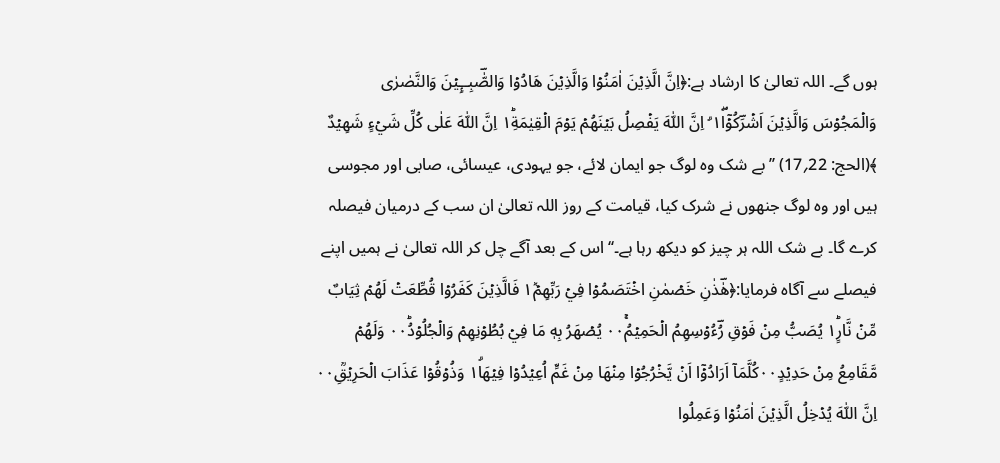ہوں گے۔ اللہ تعالیٰ کا ارشاد ہے:﴿اِنَّ الَّذِيۡنَ اٰمَنُوۡا وَالَّذِيۡنَ هَادُوۡا وَالصّٰؔبِــِٕيۡنَ وَالنَّصٰرٰى وَالۡمَجُوۡسَ وَالَّذِيۡنَ اَشۡرَؔكُوۡۤا١ۖ ۗ اِنَّ اللّٰهَ يَفۡصِلُ بَيۡنَهُمۡ يَوۡمَ الۡقِيٰمَةِ١ؕ اِنَّ اللّٰهَ عَلٰى كُلِّ شَيۡءٍ شَهِيۡدٌ ﴾(الحج: 22؍17) ’’بے شک وہ لوگ جو ایمان لائے، جو یہودی، عیسائی، صابی اور مجوسی ہیں اور وہ لوگ جنھوں نے شرک کیا، قیامت کے روز اللہ تعالیٰ ان سب کے درمیان فیصلہ کرے گا۔ بے شک اللہ ہر چیز کو دیکھ رہا ہے۔‘‘ اس کے بعد آگے چل کر اللہ تعالیٰ نے ہمیں اپنے فیصلے سے آگاہ فرمایا:﴿هٰؔذٰنِ خَصۡمٰنِ اخۡتَصَمُوۡا فِيۡ رَبِّهِمۡ١ٞ فَالَّذِيۡنَ كَفَرُوۡا قُطِّعَتۡ لَهُمۡ ثِيَابٌ مِّنۡ نَّارٍ١ؕ يُصَبُّ مِنۡ فَوۡقِ رُؔءُوۡسِهِمُ الۡحَمِيۡمُۚ۰۰ يُصۡهَرُ بِهٖ مَا فِيۡ بُطُوۡنِهِمۡ وَالۡجُلُوۡدُؕ۰۰ وَلَهُمۡ مَّقَامِعُ مِنۡ حَدِيۡدٍ۰۰كُلَّمَاۤ اَرَادُوۡۤا اَنۡ يَّخۡرُجُوۡا مِنۡهَا مِنۡ غَمٍّ اُعِيۡدُوۡا فِيۡهَا١ۗ وَذُوۡقُوۡا عَذَابَ الۡحَرِيۡقِؒ۰۰ اِنَّ اللّٰهَ يُدۡخِلُ الَّذِيۡنَ اٰمَنُوۡا وَعَمِلُوا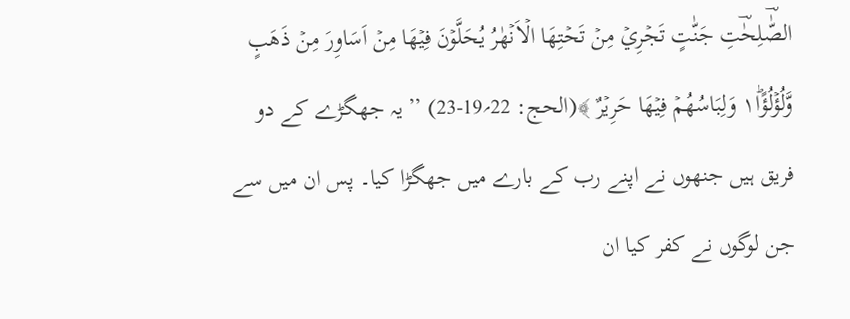الصّٰؔلِحٰؔتِ جَنّٰتٍ تَجۡرِيۡ مِنۡ تَحۡتِهَا الۡاَنۡهٰرُ يُحَلَّوۡنَ فِيۡهَا مِنۡ اَسَاوِرَ مِنۡ ذَهَبٍ وَّلُؤۡلُؤًا١ؕ وَلِبَاسُهُمۡ فِيۡهَا حَرِيۡرٌ ﴾(الحج: 22؍19-23) ’’یہ جھگڑے کے دو فریق ہیں جنھوں نے اپنے رب کے بارے میں جھگڑا کیا۔ پس ان میں سے جن لوگوں نے کفر کیا ان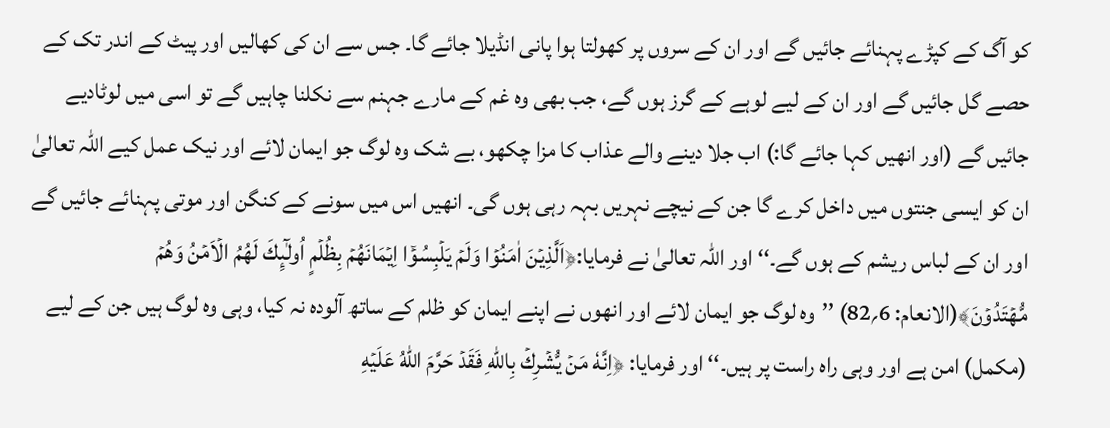کو آگ کے کپڑے پہنائے جائیں گے اور ان کے سروں پر کھولتا ہوا پانی انڈیلا جائے گا۔ جس سے ان کی کھالیں اور پیٹ کے اندر تک کے حصے گل جائیں گے اور ان کے لیے لوہے کے گرز ہوں گے، جب بھی وہ غم کے مارے جہنم سے نکلنا چاہیں گے تو اسی میں لوٹادیے جائیں گے (اور انھیں کہا جائے گا:) اب جلا دینے والے عذاب کا مزا چکھو، بے شک وہ لوگ جو ایمان لائے اور نیک عمل کیے اللہ تعالیٰ ان کو ایسی جنتوں میں داخل کرے گا جن کے نیچے نہریں بہہ رہی ہوں گی۔ انھیں اس میں سونے کے کنگن اور موتی پہنائے جائیں گے اور ان کے لباس ریشم کے ہوں گے۔‘‘ اور اللہ تعالیٰ نے فرمایا:﴿اَلَّذِيۡنَ اٰمَنُوۡا وَلَمۡ يَلۡبِسُوۡۤا اِيۡمَانَهُمۡ بِظُلۡمٍ اُولٰٓىِٕكَ لَهُمُ الۡاَمۡنُ وَهُمۡ مُّهۡتَدُوۡنَ﴾(الانعام: 6؍82) ’’وہ لوگ جو ایمان لائے اور انھوں نے اپنے ایمان کو ظلم کے ساتھ آلودہ نہ کیا، وہی وہ لوگ ہیں جن کے لیے (مکمل) امن ہے اور وہی راہ راست پر ہیں۔‘‘ اور فرمایا: ﴿اِنَّهٗ مَنۡ يُّشۡرِكۡ بِاللّٰهِ فَقَدۡ حَرَّمَ اللّٰهُ عَلَيۡهِ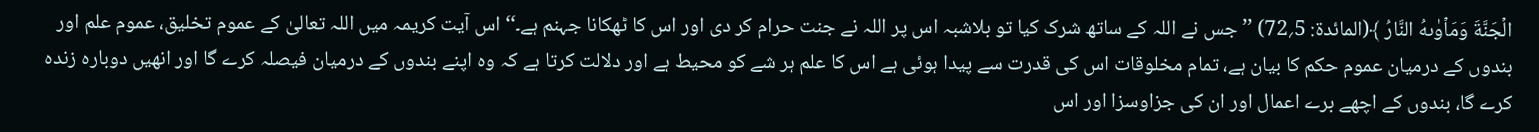الۡجَنَّةَ وَمَاۡوٰىهُ النَّارُ ﴾(المائدۃ: 5؍72) ’’جس نے اللہ کے ساتھ شرک کیا تو بلاشبہ اس پر اللہ نے جنت حرام کر دی اور اس کا ٹھکانا جہنم ہے۔‘‘ اس آیت کریمہ میں اللہ تعالیٰ کے عموم تخلیق، عموم علم اور بندوں کے درمیان عموم حکم کا بیان ہے، تمام مخلوقات اس کی قدرت سے پیدا ہوئی ہے اس کا علم ہر شے کو محیط ہے اور دلالت کرتا ہے کہ وہ اپنے بندوں کے درمیان فیصلہ کرے گا اور انھیں دوبارہ زندہ کرے گا، بندوں کے اچھے برے اعمال اور ان کی جزاوسزا اور اس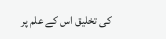کی تخلیق اس کے علم پر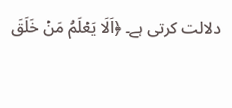دلالت کرتی ہے۔ ﴿اَلَا يَعۡلَمُ مَنۡ خَلَقَ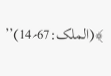﴾(الملک:67؍14)’’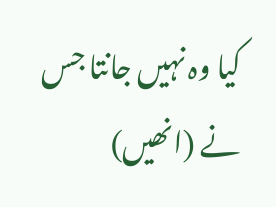کیا وہ نہیں جانتا جس نے (انھیں)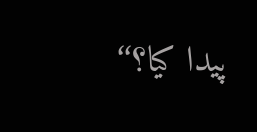پیدا کیا؟‘‘